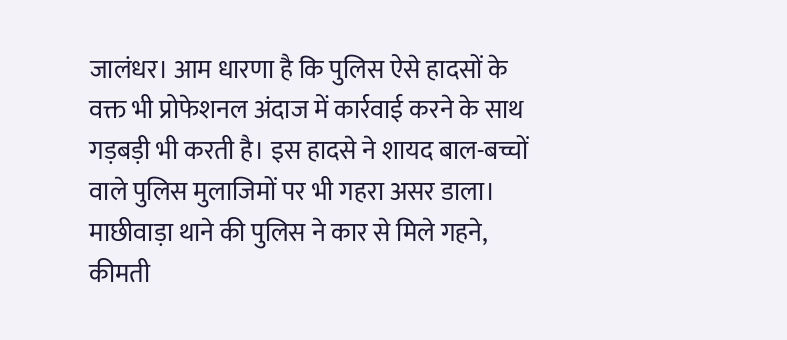जालंधर। आम धारणा है कि पुलिस ऐसे हादसों के वक्त भी प्रोफेशनल अंदाज में कार्रवाई करने के साथ गड़बड़ी भी करती है। इस हादसे ने शायद बाल-बच्चों वाले पुलिस मुलाजिमों पर भी गहरा असर डाला। माछीवाड़ा थाने की पुलिस ने कार से मिले गहने, कीमती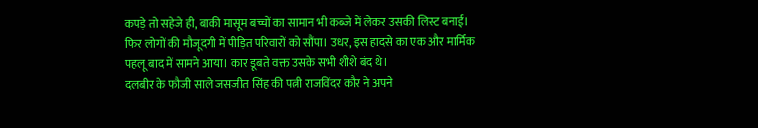कपड़े तो सहेजे ही, बाकी मासूम बच्चों का सामान भी कब्जे में लेकर उसकी लिस्ट बनाई। फिर लोगों की मौजूदगी में पीड़ित परिवारों को सौंपा। उधर, इस हादसे का एक और मार्मिक पहलू बाद में सामने आया। कार डूबते वक्त उसके सभी शीशे बंद थे।
दलबीर के फौजी साले जसजीत सिंह की पत्नी राजविंदर कौर ने अपने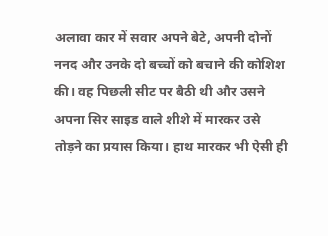अलावा कार में सवार अपने बेटे, अपनी दोनों ननद और उनके दो बच्चों को बचाने की कोशिश की। वह पिछली सीट पर बैठी थी और उसने अपना सिर साइड वाले शीशे में मारकर उसे तोड़ने का प्रयास किया। हाथ मारकर भी ऐसी ही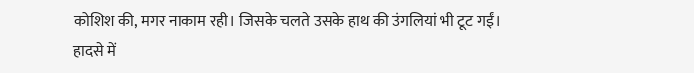कोशिश की, मगर नाकाम रही। जिसके चलते उसके हाथ की उंगलियां भी टूट गईं।
हादसे में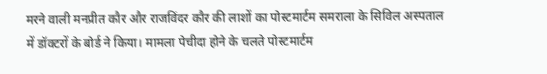मरने वाली मनप्रीत कौर और राजविंदर कौर की लाशों का पोस्टमार्टम समराला के सिविल अस्पताल में डॉक्टरों के बोर्ड ने किया। मामला पेचीदा होने के चलते पोस्टमार्टम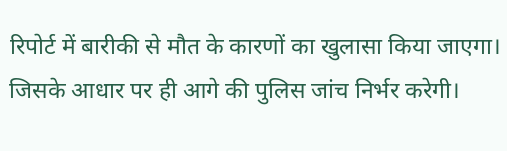रिपोर्ट में बारीकी से मौत के कारणों का खुलासा किया जाएगा। जिसके आधार पर ही आगे की पुलिस जांच निर्भर करेगी।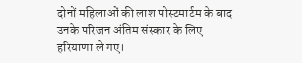दोनों महिलाओं की लाश पोस्टमार्टम के बाद उनके परिजन अंतिम संस्कार के लिए हरियाणा ले गए।